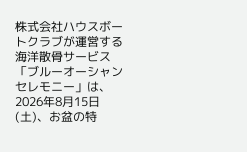株式会社ハウスボートクラブが運営する海洋散骨サービス「ブルーオーシャンセレモニー」は、2026年8月15日(土)、お盆の特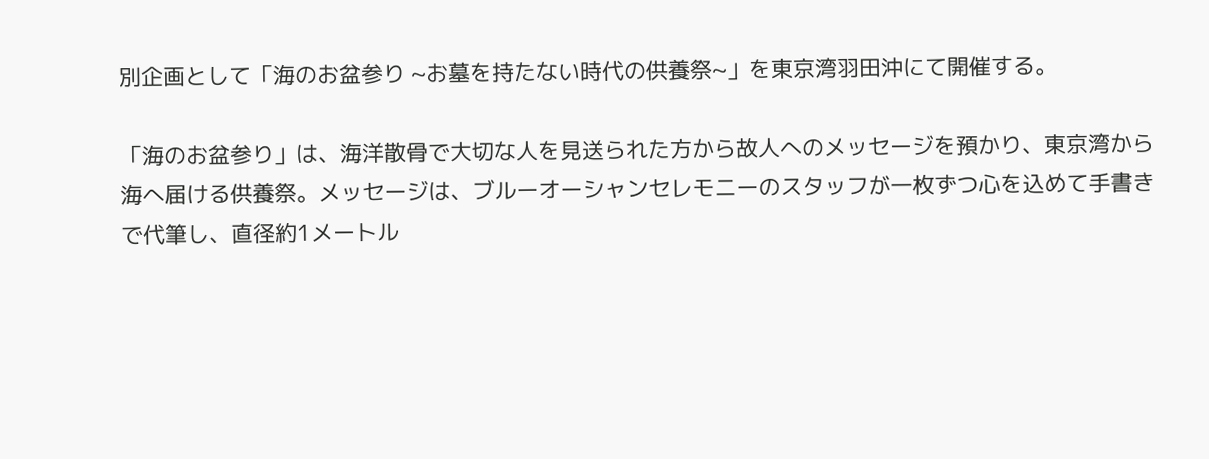別企画として「海のお盆参り ~お墓を持たない時代の供養祭~」を東京湾羽田沖にて開催する。

「海のお盆参り」は、海洋散骨で大切な人を見送られた方から故人へのメッセージを預かり、東京湾から海へ届ける供養祭。メッセージは、ブルーオーシャンセレモニーのスタッフが一枚ずつ心を込めて手書きで代筆し、直径約1メートル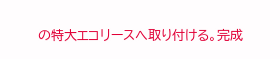の特大エコリースへ取り付ける。完成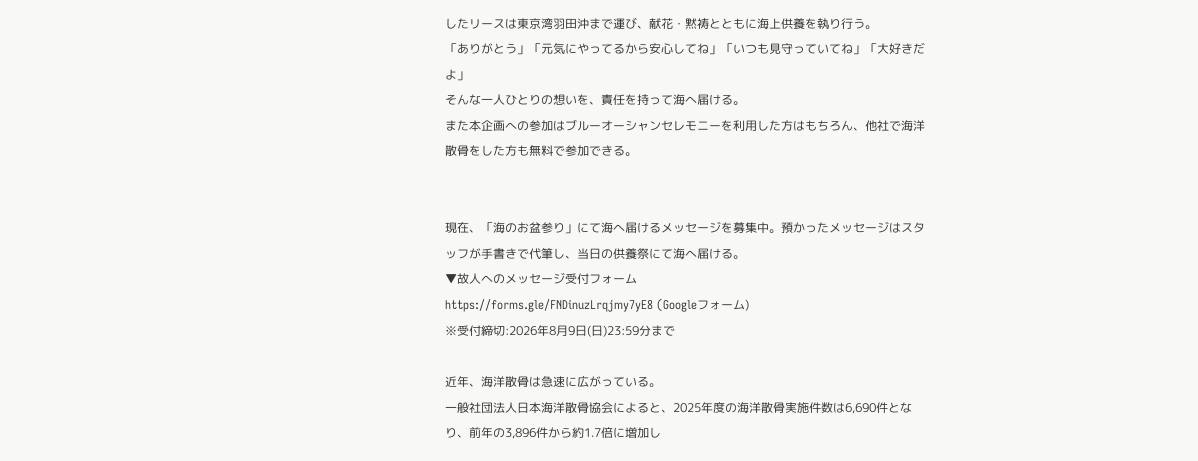したリースは東京湾羽田沖まで運び、献花・黙祷とともに海上供養を執り行う。
「ありがとう」「元気にやってるから安心してね」「いつも見守っていてね」「大好きだよ」
そんな一人ひとりの想いを、責任を持って海へ届ける。
また本企画への参加はブルーオーシャンセレモニーを利用した方はもちろん、他社で海洋散骨をした方も無料で参加できる。


現在、「海のお盆参り」にて海へ届けるメッセージを募集中。預かったメッセージはスタッフが手書きで代筆し、当日の供養祭にて海へ届ける。
▼故人へのメッセージ受付フォーム
https://forms.gle/FNDinuzLrqjmy7yE8 (Googleフォーム)
※受付締切:2026年8月9日(日)23:59分まで

近年、海洋散骨は急速に広がっている。
一般社団法人日本海洋散骨協会によると、2025年度の海洋散骨実施件数は6,690件となり、前年の3,896件から約1.7倍に増加し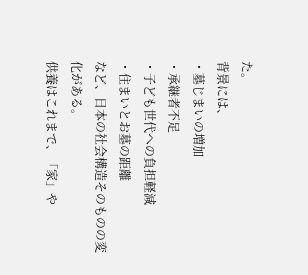た。
背景には、
・墓じまいの増加
・承継者不足
・子ども世代への負担軽減
・住まいとお墓の距離
など、日本の社会構造そのものの変化がある。
供養はこれまで、「家」や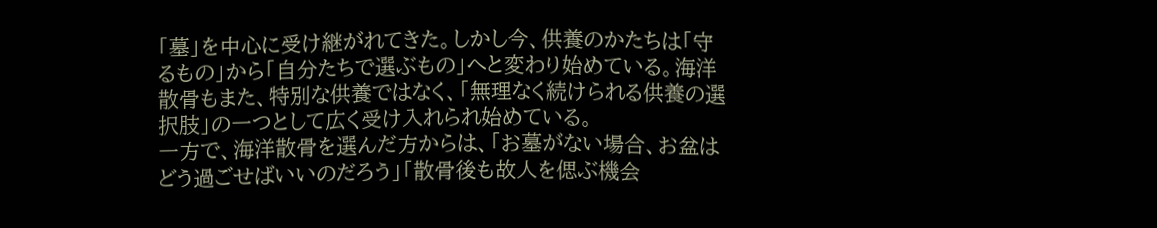「墓」を中心に受け継がれてきた。しかし今、供養のかたちは「守るもの」から「自分たちで選ぶもの」へと変わり始めている。海洋散骨もまた、特別な供養ではなく、「無理なく続けられる供養の選択肢」の一つとして広く受け入れられ始めている。
一方で、海洋散骨を選んだ方からは、「お墓がない場合、お盆はどう過ごせばいいのだろう」「散骨後も故人を偲ぶ機会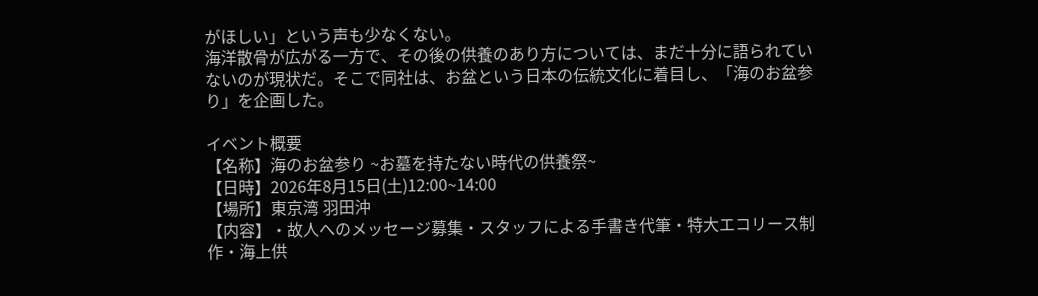がほしい」という声も少なくない。
海洋散骨が広がる一方で、その後の供養のあり方については、まだ十分に語られていないのが現状だ。そこで同社は、お盆という日本の伝統文化に着目し、「海のお盆参り」を企画した。

イベント概要
【名称】海のお盆参り ~お墓を持たない時代の供養祭~
【日時】2026年8月15日(土)12:00~14:00
【場所】東京湾 羽田沖
【内容】・故人へのメッセージ募集・スタッフによる手書き代筆・特大エコリース制作・海上供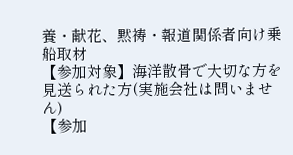養・献花、黙祷・報道関係者向け乗船取材
【参加対象】海洋散骨で大切な方を見送られた方(実施会社は問いません)
【参加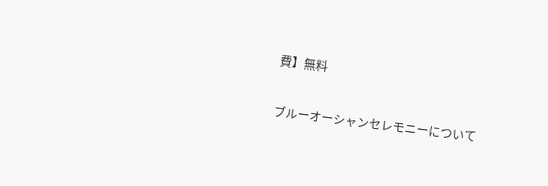費】無料

ブルーオーシャンセレモニーについて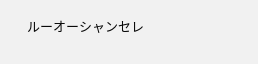ルーオーシャンセレ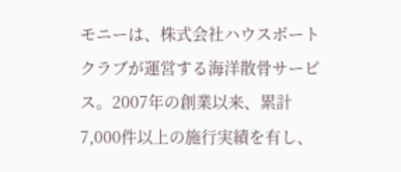モニーは、株式会社ハウスボートクラブが運営する海洋散骨サービス。2007年の創業以来、累計7,000件以上の施行実績を有し、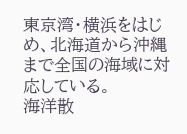東京湾・横浜をはじめ、北海道から沖縄まで全国の海域に対応している。
海洋散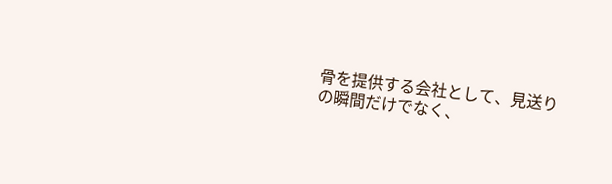骨を提供する会社として、見送りの瞬間だけでなく、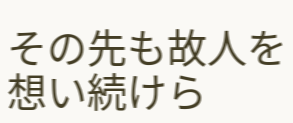その先も故人を想い続けら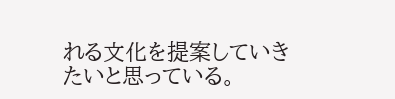れる文化を提案していきたいと思っている。